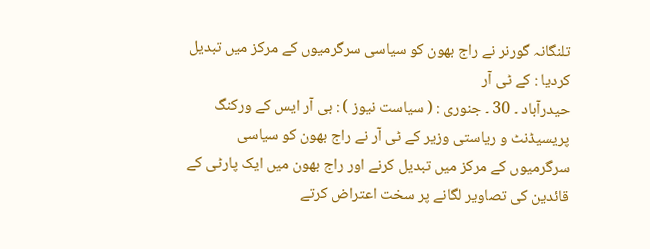تلنگانہ گورنر نے راج بھون کو سیاسی سرگرمیوں کے مرکز میں تبدیل کردیا : کے ٹی آر
حیدرآباد ۔ 30 ۔ جنوری : ( سیاست نیوز ) : بی آر ایس کے ورکنگ پریسیڈنٹ و ریاستی وزیر کے ٹی آر نے راج بھون کو سیاسی سرگرمیوں کے مرکز میں تبدیل کرنے اور راج بھون میں ایک پارٹی کے قائدین کی تصاویر لگانے پر سخت اعتراض کرتے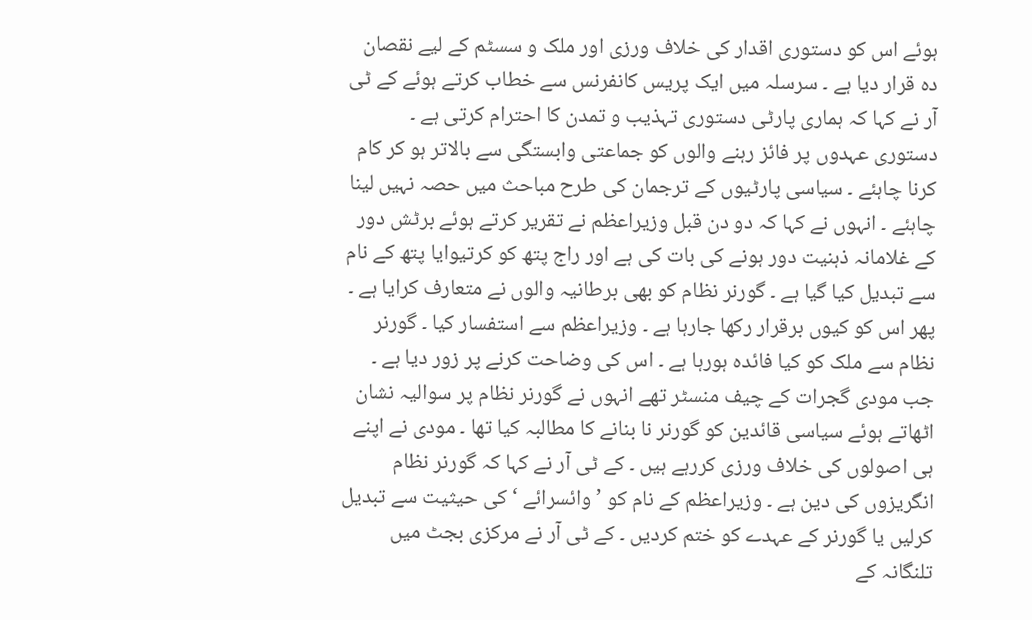ہوئے اس کو دستوری اقدار کی خلاف ورزی اور ملک و سسٹم کے لیے نقصان دہ قرار دیا ہے ۔ سرسلہ میں ایک پریس کانفرنس سے خطاب کرتے ہوئے کے ٹی آر نے کہا کہ ہماری پارٹی دستوری تہذیب و تمدن کا احترام کرتی ہے ۔ دستوری عہدوں پر فائز رہنے والوں کو جماعتی وابستگی سے بالاتر ہو کر کام کرنا چاہئے ۔ سیاسی پارٹیوں کے ترجمان کی طرح مباحث میں حصہ نہیں لینا چاہئے ۔ انہوں نے کہا کہ دو دن قبل وزیراعظم نے تقریر کرتے ہوئے برٹش دور کے غلامانہ ذہنیت دور ہونے کی بات کی ہے اور راج پتھ کو کرتیوایا پتھ کے نام سے تبدیل کیا گیا ہے ۔ گورنر نظام کو بھی برطانیہ والوں نے متعارف کرایا ہے ۔ پھر اس کو کیوں برقرار رکھا جارہا ہے ۔ وزیراعظم سے استفسار کیا ۔ گورنر نظام سے ملک کو کیا فائدہ ہورہا ہے ۔ اس کی وضاحت کرنے پر زور دیا ہے ۔ جب مودی گجرات کے چیف منسٹر تھے انہوں نے گورنر نظام پر سوالیہ نشان اٹھاتے ہوئے سیاسی قائدین کو گورنر نا بنانے کا مطالبہ کیا تھا ۔ مودی نے اپنے ہی اصولوں کی خلاف ورزی کررہے ہیں ۔ کے ٹی آر نے کہا کہ گورنر نظام انگریزوں کی دین ہے ۔ وزیراعظم کے نام کو ’ وائسرائے ‘ کی حیثیت سے تبدیل کرلیں یا گورنر کے عہدے کو ختم کردیں ۔ کے ٹی آر نے مرکزی بجٹ میں تلنگانہ کے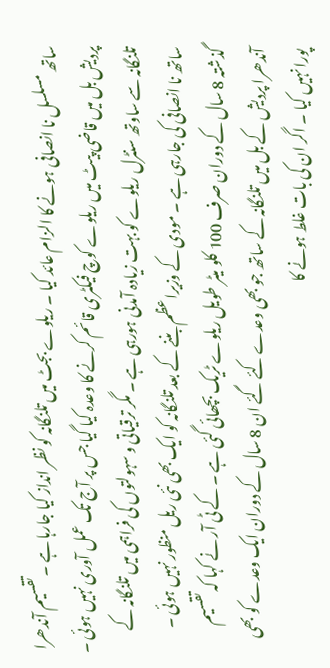ساتھ مسلسل نا انصافی ہونے کا الزام عائد کیا ۔ ریلوے بجٹ میں تلنگانہ کو نظر انداز کیا جارہا ہے ۔ تقسیم آندھرا پردیش بل میں قاضی پیٹ میں ریلوے کوچ فیکٹری قائم کرنے کا وعدہ کیا گیا جس پر آج تک عمل آوری نہیں ہوئی ۔ تلنگانہ سے ساوتھ سنٹرل ریلوے کو بہت زیادہ آمدنی ہورہی ہے ۔ مگر ترقیاتی و سہولتوں کی فراہمی میں تلنگانہ کے ساتھ نا انصافی کی جارہی ہے ۔ مودی کے وزیراعظم بننے کے بعد تلنگانہ کو ایک بھی نئی ریل منظور نہیں ہوئی ۔ گذشتہ 8 سال کے دوران صرف 100 کلو میٹر طویل ریلوے ٹریک بچھائی گئی ہے ۔ کے ٹی آر نے کہا کہ تقسیم آندھرا پردیش کے بل میں تلنگانہ کے ساتھ جو بھی وعدے کئے گئے ان 8 سال کے دوران ایک وعدے کو بھی پورا نہیں کیا ۔ اگر ان کی بات غلط ہونے کا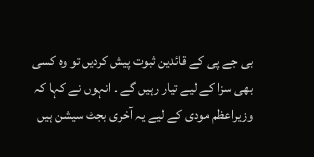بی جے پی کے قائدین ثبوت پیش کردیں تو وہ کسی بھی سزا کے لیے تیار رہیں گے ۔ انہوں نے کہا کہ وزیراعظم مودی کے لیے یہ آخری بجٹ سیشن ہیں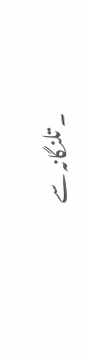۔ تلنگانہ سے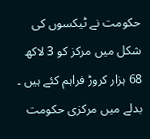حکومت نے ٹیکسوں کی شکل میں مرکز کو 3 لاکھ 68 ہزار کروڑ فراہم کئے ہیں ۔ بدلے میں مرکزی حکومت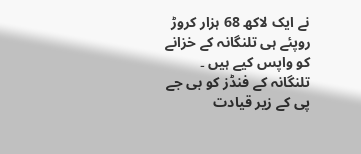نے ایک لاکھ 68 ہزار کروڑ روپئے ہی تلنگانہ کے خزانے کو واپس کیے ہیں ۔ تلنگانہ کے فنڈز کو بی جے پی کے زیر قیادت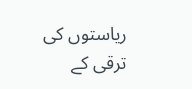ریاستوں کی ترقی کے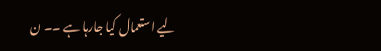لیے استعمال کیا جارہا ہے ۔۔ ن